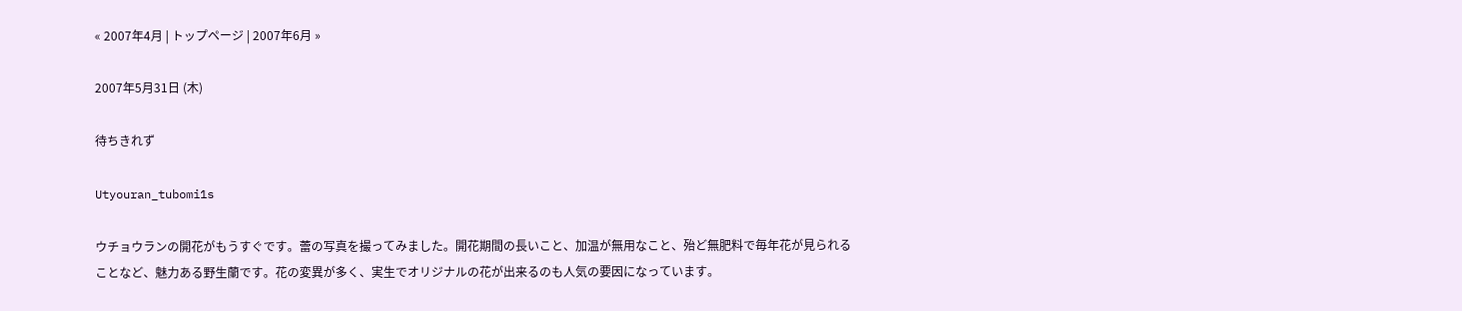« 2007年4月 | トップページ | 2007年6月 »

2007年5月31日 (木)

待ちきれず

Utyouran_tubomi1s

ウチョウランの開花がもうすぐです。蕾の写真を撮ってみました。開花期間の長いこと、加温が無用なこと、殆ど無肥料で毎年花が見られることなど、魅力ある野生蘭です。花の変異が多く、実生でオリジナルの花が出来るのも人気の要因になっています。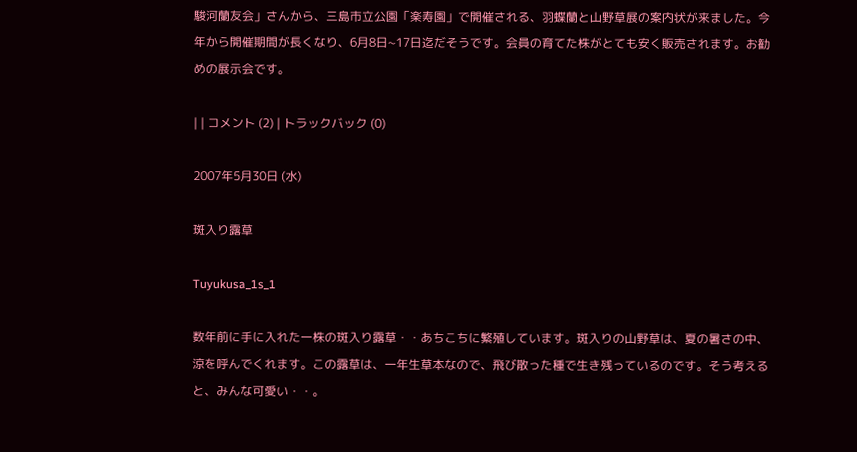駿河蘭友会」さんから、三島市立公園「楽寿園」で開催される、羽蝶蘭と山野草展の案内状が来ました。今年から開催期間が長くなり、6月8日~17日迄だそうです。会員の育てた株がとても安く販売されます。お勧めの展示会です。

| | コメント (2) | トラックバック (0)

2007年5月30日 (水)

斑入り露草

Tuyukusa_1s_1

数年前に手に入れた一株の斑入り露草・・あちこちに繁殖しています。斑入りの山野草は、夏の暑さの中、涼を呼んでくれます。この露草は、一年生草本なので、飛び散った種で生き残っているのです。そう考えると、みんな可愛い・・。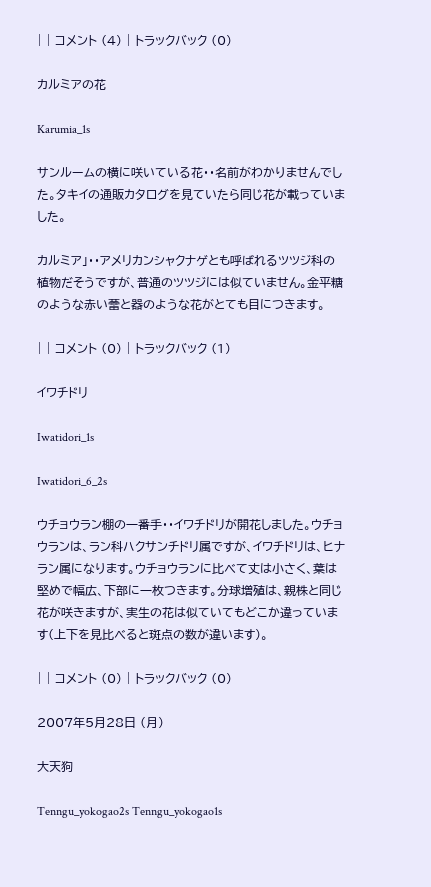| | コメント (4) | トラックバック (0)

カルミアの花

Karumia_1s

サンルームの横に咲いている花・・名前がわかりませんでした。タキイの通販カタログを見ていたら同じ花が載っていました。

カルミア」・・アメリカンシャクナゲとも呼ばれるツツジ科の植物だそうですが、普通のツツジには似ていません。金平糖のような赤い蕾と器のような花がとても目につきます。

| | コメント (0) | トラックバック (1)

イワチドリ

Iwatidori_1s

Iwatidori_6_2s

ウチョウラン棚の一番手・・イワチドリが開花しました。ウチョウランは、ラン科ハクサンチドリ属ですが、イワチドリは、ヒナラン属になります。ウチョウランに比べて丈は小さく、葉は堅めで幅広、下部に一枚つきます。分球増殖は、親株と同じ花が咲きますが、実生の花は似ていてもどこか違っています(上下を見比べると斑点の数が違います)。

| | コメント (0) | トラックバック (0)

2007年5月28日 (月)

大天狗

Tenngu_yokogao2s Tenngu_yokogao1s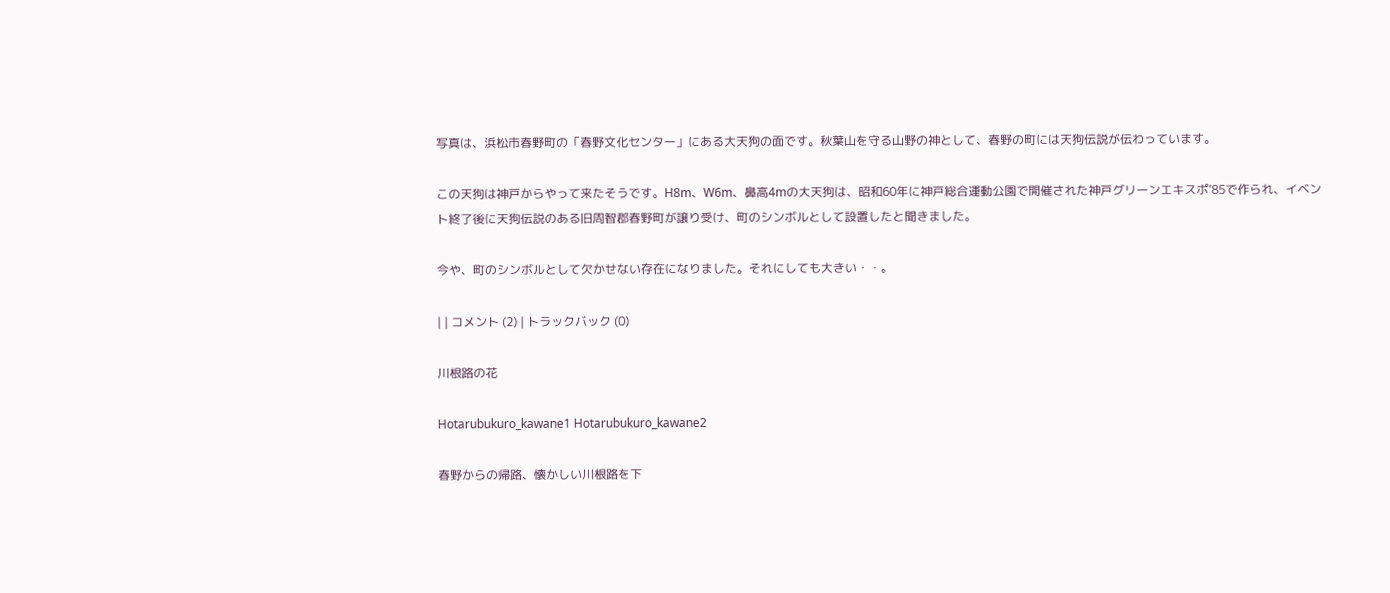写真は、浜松市春野町の「春野文化センター」にある大天狗の面です。秋葉山を守る山野の神として、春野の町には天狗伝説が伝わっています。

この天狗は神戸からやって来たそうです。H8m、W6m、鼻高4mの大天狗は、昭和60年に神戸総合運動公園で開催された神戸グリーンエキスポ’85で作られ、イベント終了後に天狗伝説のある旧周智郡春野町が譲り受け、町のシンボルとして設置したと聞きました。

今や、町のシンボルとして欠かせない存在になりました。それにしても大きい・・。

| | コメント (2) | トラックバック (0)

川根路の花

Hotarubukuro_kawane1 Hotarubukuro_kawane2

春野からの帰路、懐かしい川根路を下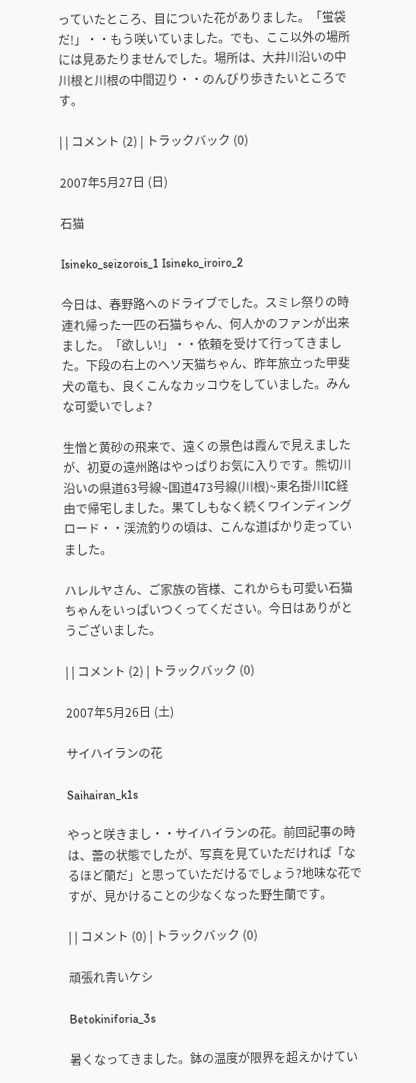っていたところ、目についた花がありました。「蛍袋だ!」・・もう咲いていました。でも、ここ以外の場所には見あたりませんでした。場所は、大井川沿いの中川根と川根の中間辺り・・のんびり歩きたいところです。

| | コメント (2) | トラックバック (0)

2007年5月27日 (日)

石猫

Isineko_seizorois_1 Isineko_iroiro_2

今日は、春野路へのドライブでした。スミレ祭りの時連れ帰った一匹の石猫ちゃん、何人かのファンが出来ました。「欲しい!」・・依頼を受けて行ってきました。下段の右上のヘソ天猫ちゃん、昨年旅立った甲斐犬の竜も、良くこんなカッコウをしていました。みんな可愛いでしょ?

生憎と黄砂の飛来で、遠くの景色は霞んで見えましたが、初夏の遠州路はやっぱりお気に入りです。熊切川沿いの県道63号線~国道473号線(川根)~東名掛川IC経由で帰宅しました。果てしもなく続くワインディングロード・・渓流釣りの頃は、こんな道ばかり走っていました。

ハレルヤさん、ご家族の皆様、これからも可愛い石猫ちゃんをいっぱいつくってください。今日はありがとうございました。

| | コメント (2) | トラックバック (0)

2007年5月26日 (土)

サイハイランの花

Saihairan_k1s

やっと咲きまし・・サイハイランの花。前回記事の時は、蕾の状態でしたが、写真を見ていただければ「なるほど蘭だ」と思っていただけるでしょう?地味な花ですが、見かけることの少なくなった野生蘭です。

| | コメント (0) | トラックバック (0)

頑張れ青いケシ

Betokiniforia_3s

暑くなってきました。鉢の温度が限界を超えかけてい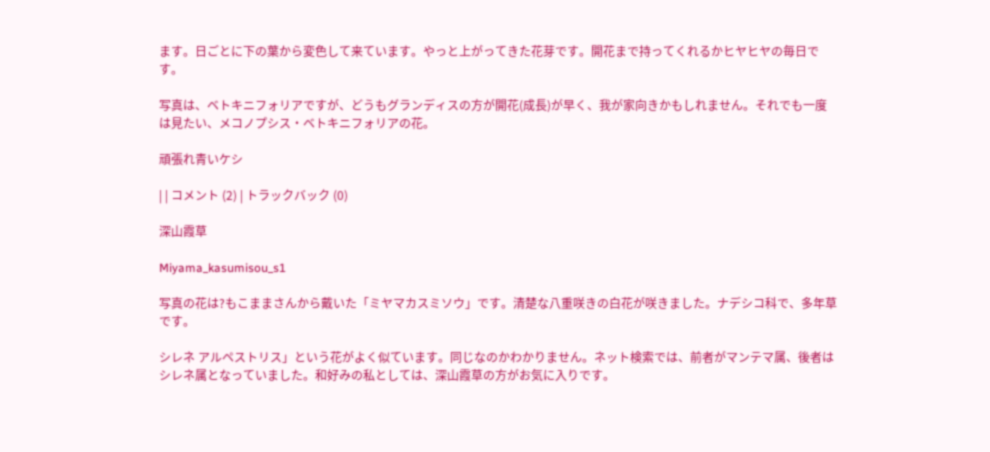ます。日ごとに下の葉から変色して来ています。やっと上がってきた花芽です。開花まで持ってくれるかヒヤヒヤの毎日です。

写真は、ベトキニフォリアですが、どうもグランディスの方が開花(成長)が早く、我が家向きかもしれません。それでも一度は見たい、メコノプシス・ベトキニフォリアの花。

頑張れ青いケシ

| | コメント (2) | トラックバック (0)

深山霞草

Miyama_kasumisou_s1

写真の花は?もこままさんから戴いた「ミヤマカスミソウ」です。清楚な八重咲きの白花が咲きました。ナデシコ科で、多年草です。

シレネ アルペストリス」という花がよく似ています。同じなのかわかりません。ネット検索では、前者がマンテマ属、後者はシレネ属となっていました。和好みの私としては、深山霞草の方がお気に入りです。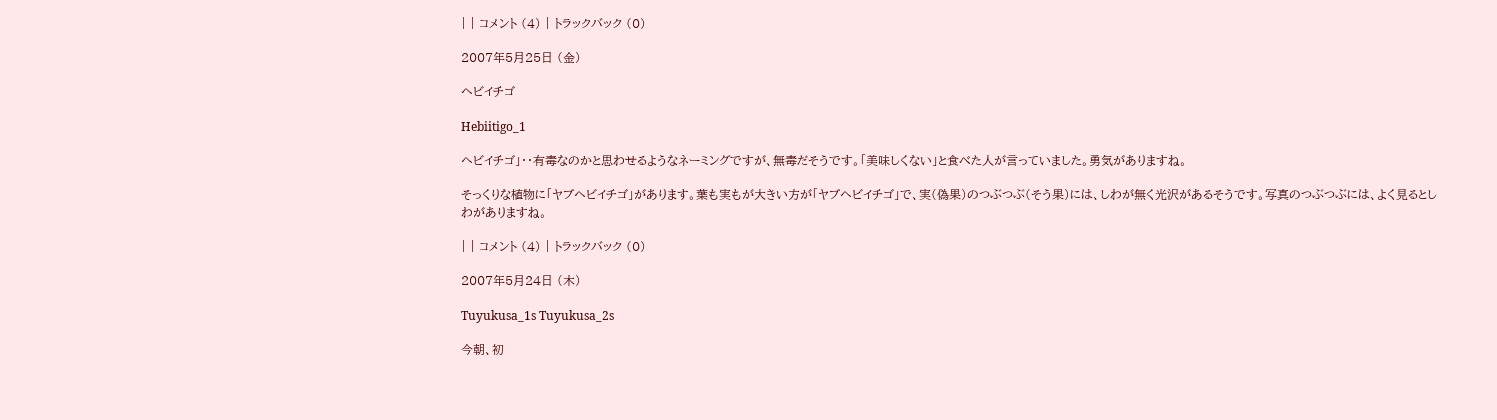| | コメント (4) | トラックバック (0)

2007年5月25日 (金)

ヘビイチゴ

Hebiitigo_1

ヘビイチゴ」・・有毒なのかと思わせるようなネーミングですが、無毒だそうです。「美味しくない」と食べた人が言っていました。勇気がありますね。

そっくりな植物に「ヤブヘビイチゴ」があります。葉も実もが大きい方が「ヤブヘビイチゴ」で、実(偽果)のつぶつぶ(そう果)には、しわが無く光沢があるそうです。写真のつぶつぶには、よく見るとしわがありますね。

| | コメント (4) | トラックバック (0)

2007年5月24日 (木)

Tuyukusa_1s Tuyukusa_2s

今朝、初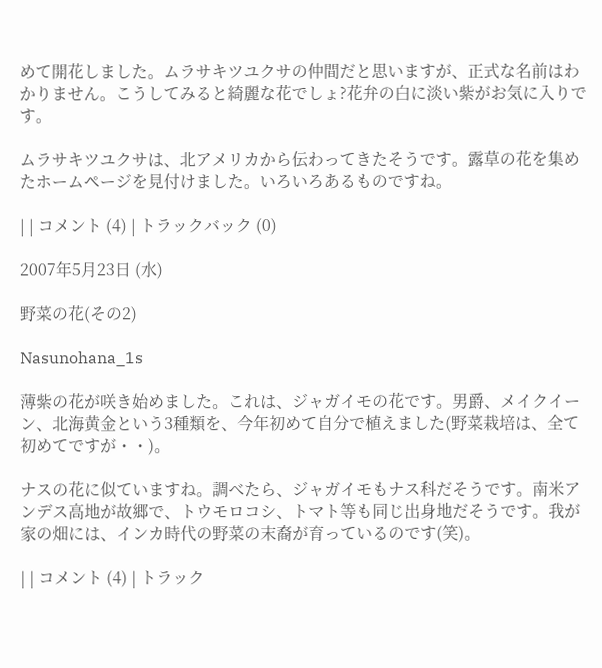めて開花しました。ムラサキツユクサの仲間だと思いますが、正式な名前はわかりません。こうしてみると綺麗な花でしょ?花弁の白に淡い紫がお気に入りです。

ムラサキツユクサは、北アメリカから伝わってきたそうです。露草の花を集めたホームページを見付けました。いろいろあるものですね。

| | コメント (4) | トラックバック (0)

2007年5月23日 (水)

野菜の花(その2)

Nasunohana_1s

薄紫の花が咲き始めました。これは、ジャガイモの花です。男爵、メイクイーン、北海黄金という3種類を、今年初めて自分で植えました(野菜栽培は、全て初めてですが・・)。

ナスの花に似ていますね。調べたら、ジャガイモもナス科だそうです。南米アンデス高地が故郷で、トウモロコシ、トマト等も同じ出身地だそうです。我が家の畑には、インカ時代の野菜の末裔が育っているのです(笑)。

| | コメント (4) | トラック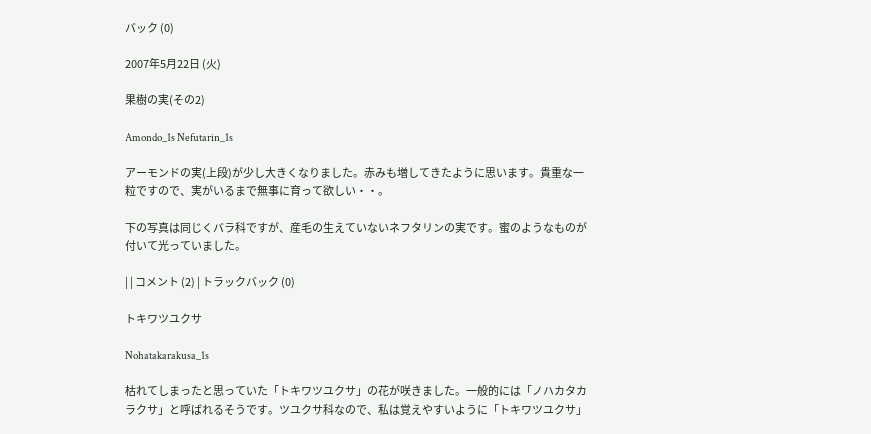バック (0)

2007年5月22日 (火)

果樹の実(その2)

Amondo_1s Nefutarin_1s

アーモンドの実(上段)が少し大きくなりました。赤みも増してきたように思います。貴重な一粒ですので、実がいるまで無事に育って欲しい・・。

下の写真は同じくバラ科ですが、産毛の生えていないネフタリンの実です。蜜のようなものが付いて光っていました。

| | コメント (2) | トラックバック (0)

トキワツユクサ

Nohatakarakusa_1s

枯れてしまったと思っていた「トキワツユクサ」の花が咲きました。一般的には「ノハカタカラクサ」と呼ばれるそうです。ツユクサ科なので、私は覚えやすいように「トキワツユクサ」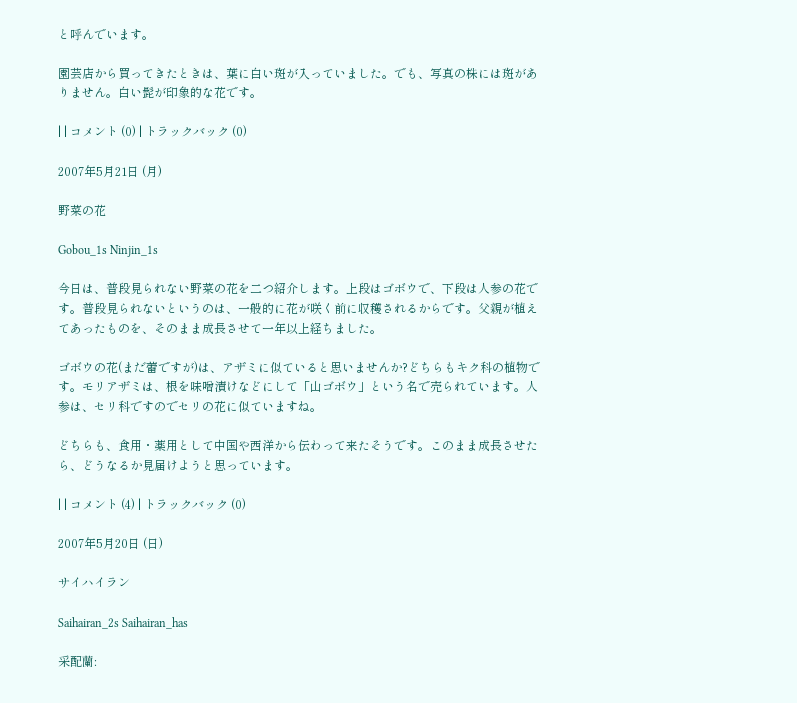と呼んでいます。

園芸店から買ってきたときは、葉に白い斑が入っていました。でも、写真の株には斑がありません。白い髭が印象的な花です。

| | コメント (0) | トラックバック (0)

2007年5月21日 (月)

野菜の花

Gobou_1s Ninjin_1s

今日は、普段見られない野菜の花を二つ紹介します。上段はゴボウで、下段は人参の花です。普段見られないというのは、一般的に花が咲く前に収穫されるからです。父親が植えてあったものを、そのまま成長させて一年以上経ちました。

ゴボウの花(まだ蕾ですが)は、アザミに似ていると思いませんか?どちらもキク科の植物です。モリアザミは、根を味噌漬けなどにして「山ゴボウ」という名で売られています。人参は、セリ科ですのでセリの花に似ていますね。

どちらも、食用・薬用として中国や西洋から伝わって来たそうです。このまま成長させたら、どうなるか見届けようと思っています。

| | コメント (4) | トラックバック (0)

2007年5月20日 (日)

サイハイラン

Saihairan_2s Saihairan_has

采配蘭: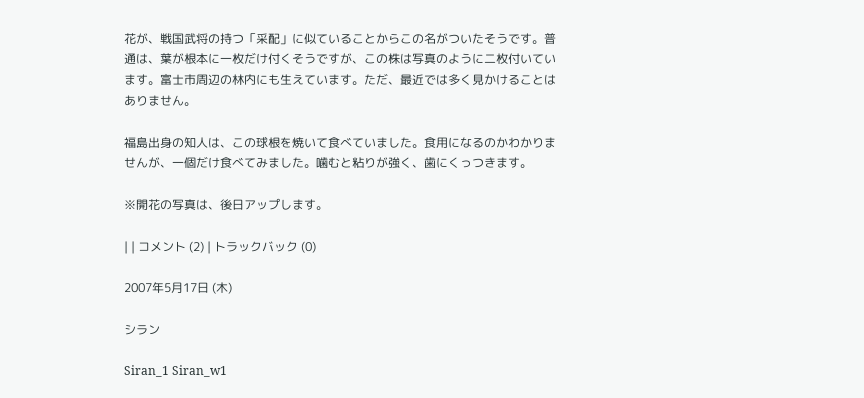花が、戦国武将の持つ「采配」に似ていることからこの名がついたそうです。普通は、葉が根本に一枚だけ付くそうですが、この株は写真のように二枚付いています。富士市周辺の林内にも生えています。ただ、最近では多く見かけることはありません。

福島出身の知人は、この球根を焼いて食べていました。食用になるのかわかりませんが、一個だけ食べてみました。噛むと粘りが強く、歯にくっつきます。

※開花の写真は、後日アップします。

| | コメント (2) | トラックバック (0)

2007年5月17日 (木)

シラン

Siran_1 Siran_w1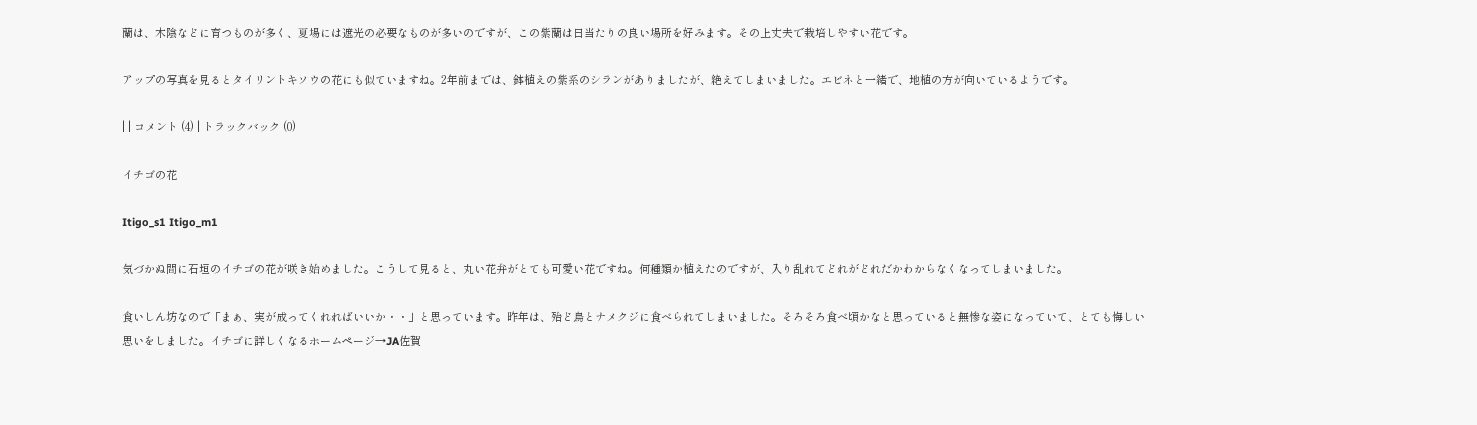蘭は、木陰などに育つものが多く、夏場には遮光の必要なものが多いのですが、この紫蘭は日当たりの良い場所を好みます。その上丈夫で栽培しやすい花です。

アップの写真を見るとタイリントキソウの花にも似ていますね。2年前までは、鉢植えの紫系のシランがありましたが、絶えてしまいました。エビネと一緒で、地植の方が向いているようです。

| | コメント (4) | トラックバック (0)

イチゴの花

Itigo_s1 Itigo_m1

気づかぬ間に石垣のイチゴの花が咲き始めました。こうして見ると、丸い花弁がとても可愛い花ですね。何種類か植えたのですが、入り乱れてどれがどれだかわからなくなってしまいました。

食いしん坊なので「まぁ、実が成ってくれればいいか・・」と思っています。昨年は、殆ど鳥とナメクジに食べられてしまいました。そろそろ食べ頃かなと思っていると無惨な姿になっていて、とても悔しい思いをしました。イチゴに詳しくなるホームページ→JA佐賀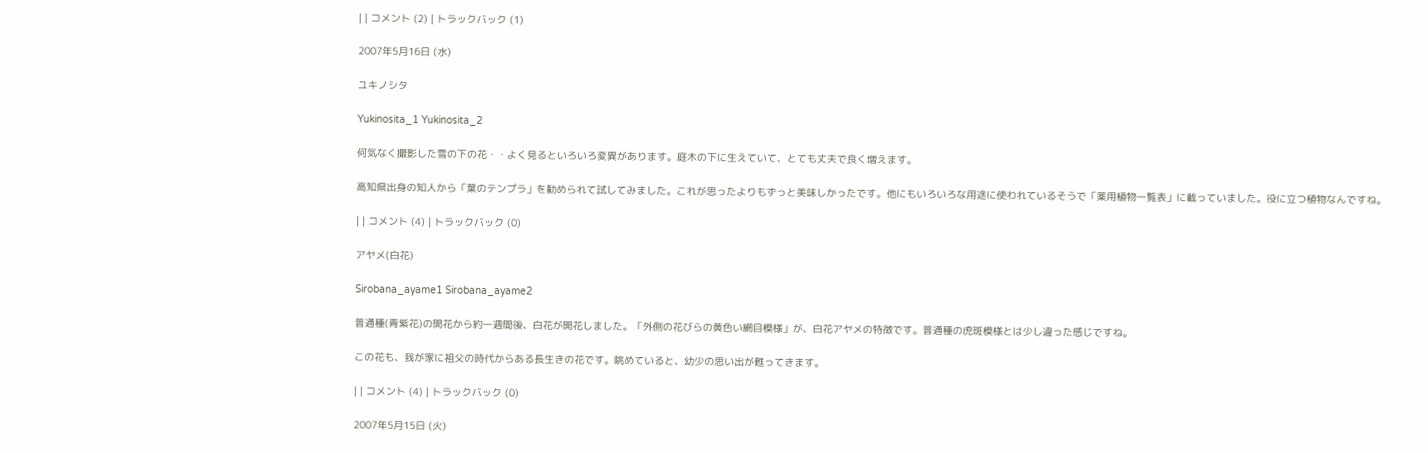| | コメント (2) | トラックバック (1)

2007年5月16日 (水)

ユキノシタ

Yukinosita_1 Yukinosita_2

何気なく撮影した雪の下の花・・よく見るといろいろ変異があります。庭木の下に生えていて、とても丈夫で良く増えます。

高知県出身の知人から「葉のテンプラ」を勧められて試してみました。これが思ったよりもずっと美味しかったです。他にもいろいろな用途に使われているそうで「薬用植物一覧表」に載っていました。役に立つ植物なんですね。

| | コメント (4) | トラックバック (0)

アヤメ(白花)

Sirobana_ayame1 Sirobana_ayame2

普通種(青紫花)の開花から約一週間後、白花が開花しました。「外側の花びらの黄色い網目模様」が、白花アヤメの特徴です。普通種の虎斑模様とは少し違った感じですね。

この花も、我が家に祖父の時代からある長生きの花です。眺めていると、幼少の思い出が甦ってきます。

| | コメント (4) | トラックバック (0)

2007年5月15日 (火)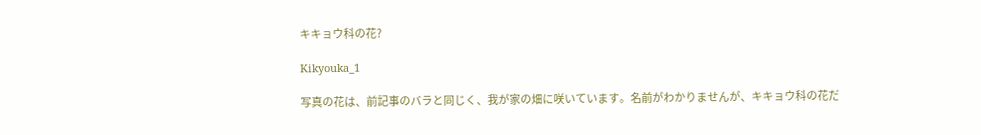キキョウ科の花?

Kikyouka_1

写真の花は、前記事のバラと同じく、我が家の畑に咲いています。名前がわかりませんが、キキョウ科の花だ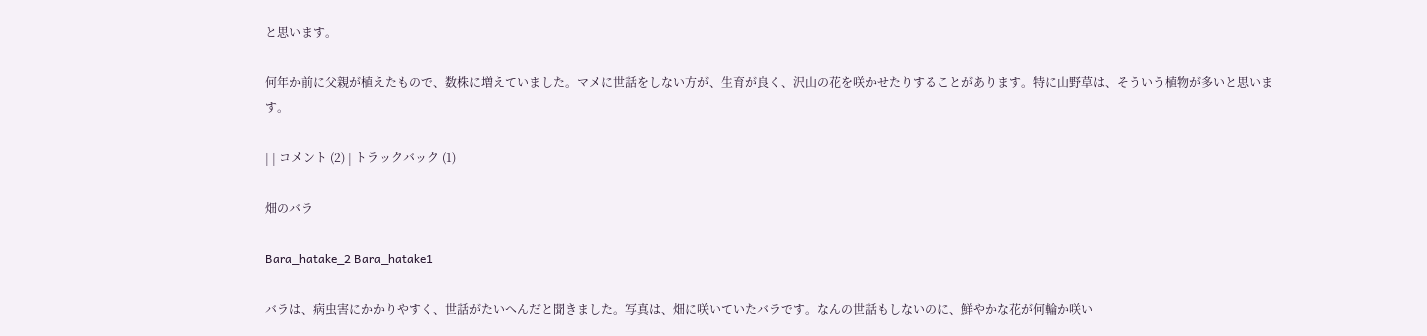と思います。

何年か前に父親が植えたもので、数株に増えていました。マメに世話をしない方が、生育が良く、沢山の花を咲かせたりすることがあります。特に山野草は、そういう植物が多いと思います。

| | コメント (2) | トラックバック (1)

畑のバラ

Bara_hatake_2 Bara_hatake1

バラは、病虫害にかかりやすく、世話がたいへんだと聞きました。写真は、畑に咲いていたバラです。なんの世話もしないのに、鮮やかな花が何輪か咲い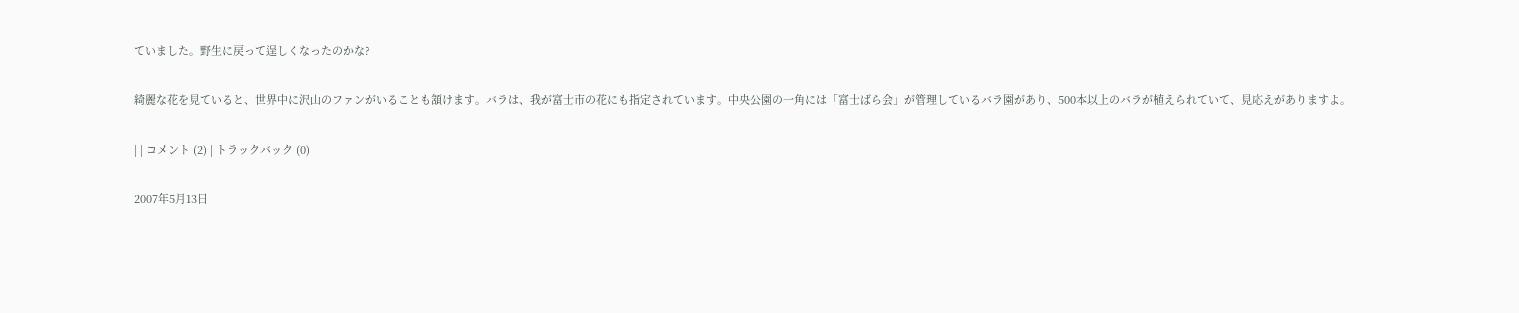ていました。野生に戻って逞しくなったのかな?

綺麗な花を見ていると、世界中に沢山のファンがいることも頷けます。バラは、我が富士市の花にも指定されています。中央公園の一角には「富士ばら会」が管理しているバラ園があり、500本以上のバラが植えられていて、見応えがありますよ。

| | コメント (2) | トラックバック (0)

2007年5月13日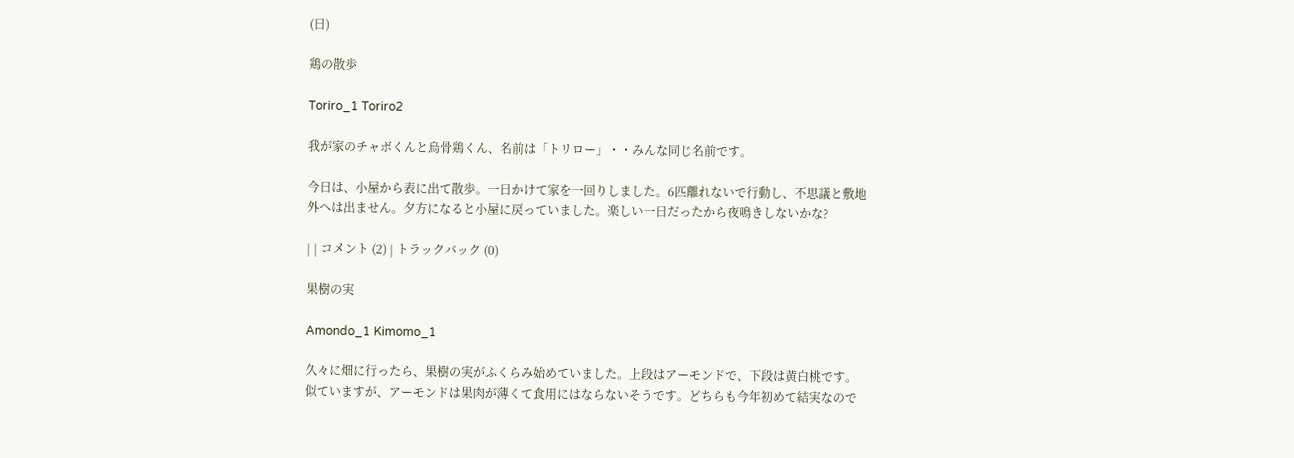(日)

鶏の散歩

Toriro_1 Toriro2

我が家のチャボくんと烏骨鶏くん、名前は「トリロー」・・みんな同じ名前です。

今日は、小屋から表に出て散歩。一日かけて家を一回りしました。6匹離れないで行動し、不思議と敷地外へは出ません。夕方になると小屋に戻っていました。楽しい一日だったから夜鳴きしないかな?

| | コメント (2) | トラックバック (0)

果樹の実

Amondo_1 Kimomo_1

久々に畑に行ったら、果樹の実がふくらみ始めていました。上段はアーモンドで、下段は黄白桃です。似ていますが、アーモンドは果肉が薄くて食用にはならないそうです。どちらも今年初めて結実なので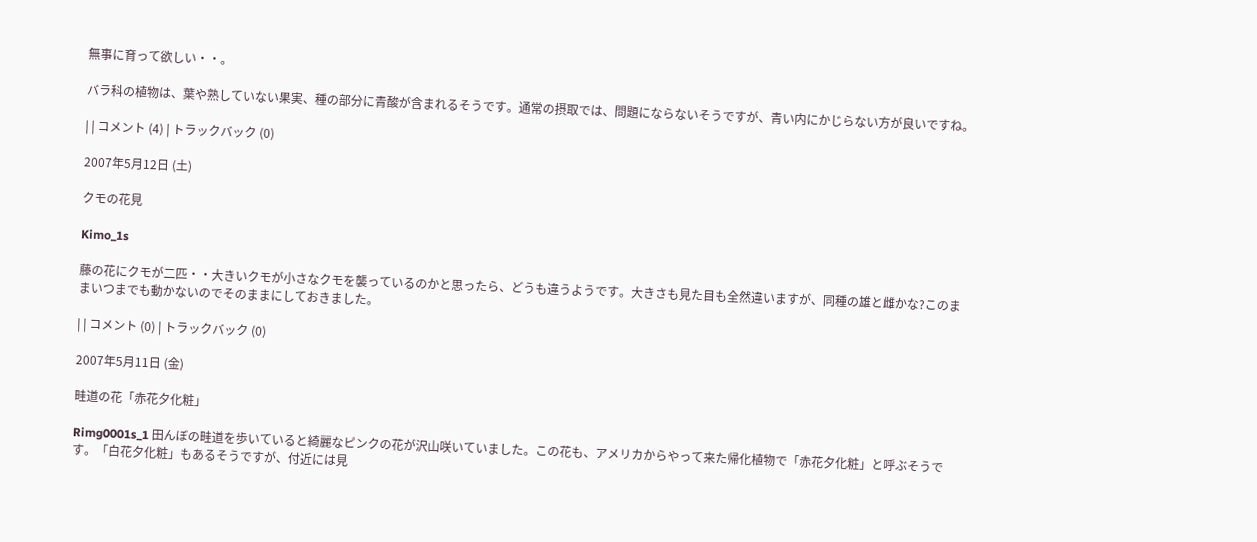無事に育って欲しい・・。

バラ科の植物は、葉や熟していない果実、種の部分に青酸が含まれるそうです。通常の摂取では、問題にならないそうですが、青い内にかじらない方が良いですね。

| | コメント (4) | トラックバック (0)

2007年5月12日 (土)

クモの花見

Kimo_1s

藤の花にクモが二匹・・大きいクモが小さなクモを襲っているのかと思ったら、どうも違うようです。大きさも見た目も全然違いますが、同種の雄と雌かな?このままいつまでも動かないのでそのままにしておきました。

| | コメント (0) | トラックバック (0)

2007年5月11日 (金)

畦道の花「赤花夕化粧」

Rimg0001s_1 田んぼの畦道を歩いていると綺麗なピンクの花が沢山咲いていました。この花も、アメリカからやって来た帰化植物で「赤花夕化粧」と呼ぶそうです。「白花夕化粧」もあるそうですが、付近には見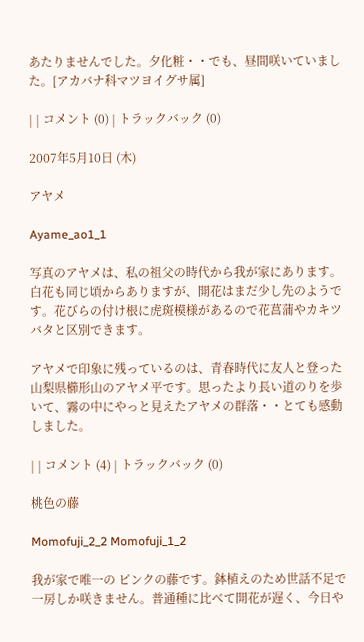あたりませんでした。夕化粧・・でも、昼間咲いていました。[アカバナ科マツヨイグサ属]

| | コメント (0) | トラックバック (0)

2007年5月10日 (木)

アヤメ

Ayame_ao1_1

写真のアヤメは、私の祖父の時代から我が家にあります。白花も同じ頃からありますが、開花はまだ少し先のようです。花びらの付け根に虎斑模様があるので花菖蒲やカキツバタと区別できます。

アヤメで印象に残っているのは、青春時代に友人と登った山梨県櫛形山のアヤメ平です。思ったより長い道のりを歩いて、霧の中にやっと見えたアヤメの群落・・とても感動しました。

| | コメント (4) | トラックバック (0)

桃色の藤

Momofuji_2_2 Momofuji_1_2

我が家で唯一の ピンクの藤です。鉢植えのため世話不足で一房しか咲きません。普通種に比べて開花が遅く、今日や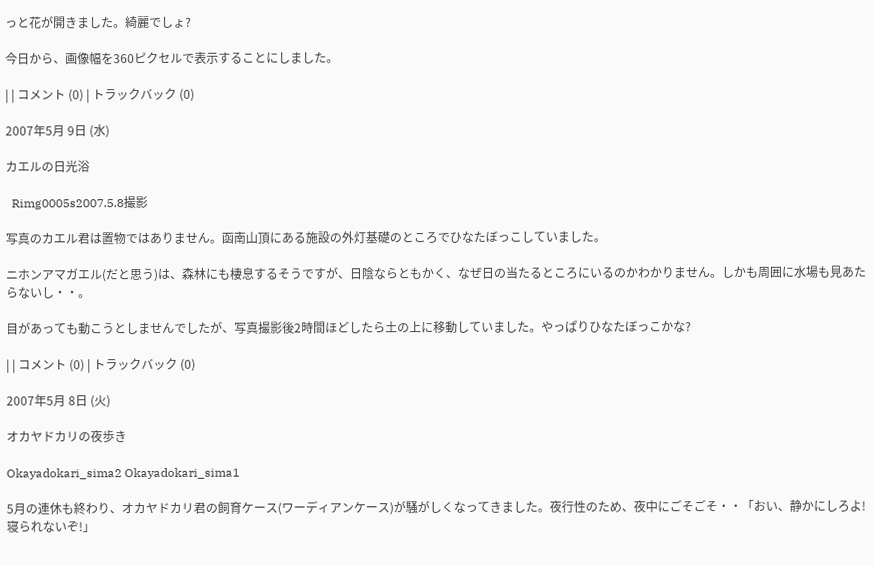っと花が開きました。綺麗でしょ?

今日から、画像幅を360ピクセルで表示することにしました。

| | コメント (0) | トラックバック (0)

2007年5月 9日 (水)

カエルの日光浴

  Rimg0005s2007.5.8撮影

写真のカエル君は置物ではありません。函南山頂にある施設の外灯基礎のところでひなたぼっこしていました。

ニホンアマガエル(だと思う)は、森林にも棲息するそうですが、日陰ならともかく、なぜ日の当たるところにいるのかわかりません。しかも周囲に水場も見あたらないし・・。

目があっても動こうとしませんでしたが、写真撮影後2時間ほどしたら土の上に移動していました。やっぱりひなたぼっこかな?

| | コメント (0) | トラックバック (0)

2007年5月 8日 (火)

オカヤドカリの夜歩き

Okayadokari_sima2 Okayadokari_sima1

5月の連休も終わり、オカヤドカリ君の飼育ケース(ワーディアンケース)が騒がしくなってきました。夜行性のため、夜中にごそごそ・・「おい、静かにしろよ!寝られないぞ!」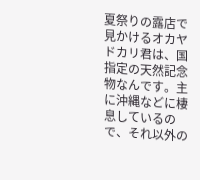夏祭りの露店で見かけるオカヤドカリ君は、国指定の天然記念物なんです。主に沖縄などに棲息しているので、それ以外の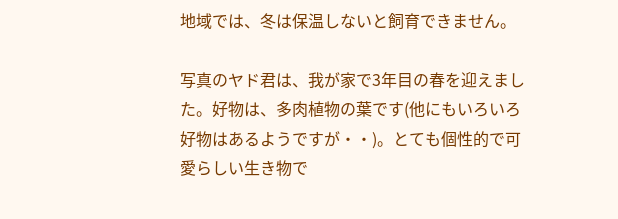地域では、冬は保温しないと飼育できません。

写真のヤド君は、我が家で3年目の春を迎えました。好物は、多肉植物の葉です(他にもいろいろ好物はあるようですが・・)。とても個性的で可愛らしい生き物で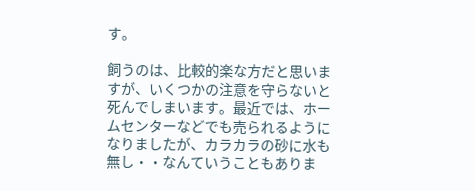す。

飼うのは、比較的楽な方だと思いますが、いくつかの注意を守らないと死んでしまいます。最近では、ホームセンターなどでも売られるようになりましたが、カラカラの砂に水も無し・・なんていうこともありま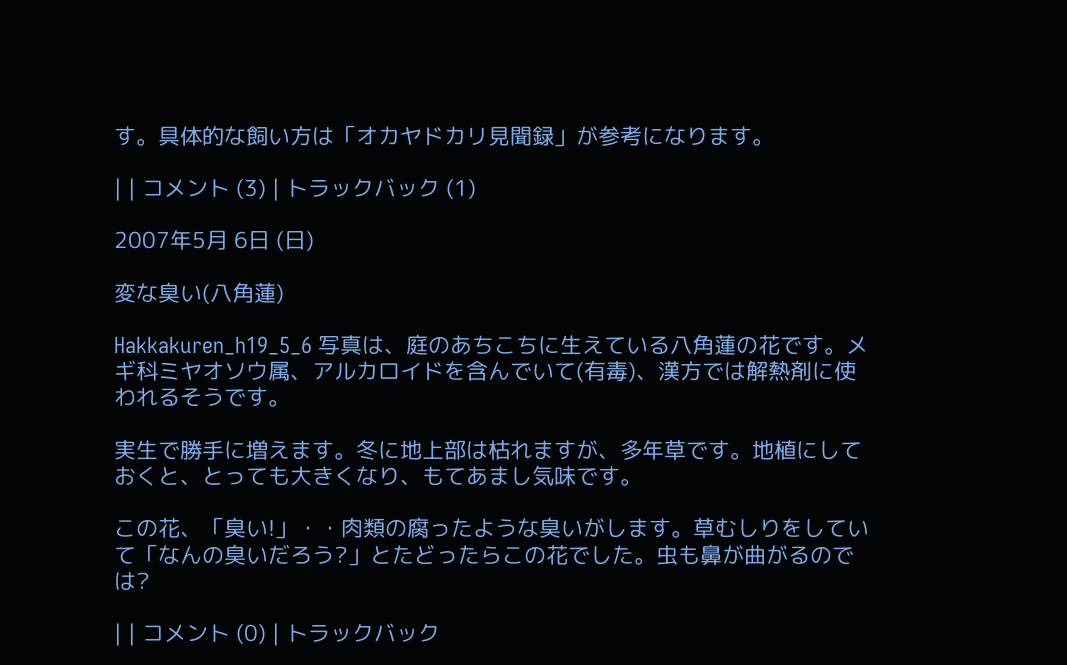す。具体的な飼い方は「オカヤドカリ見聞録」が参考になります。

| | コメント (3) | トラックバック (1)

2007年5月 6日 (日)

変な臭い(八角蓮)

Hakkakuren_h19_5_6 写真は、庭のあちこちに生えている八角蓮の花です。メギ科ミヤオソウ属、アルカロイドを含んでいて(有毒)、漢方では解熱剤に使われるそうです。

実生で勝手に増えます。冬に地上部は枯れますが、多年草です。地植にしておくと、とっても大きくなり、もてあまし気味です。

この花、「臭い!」・・肉類の腐ったような臭いがします。草むしりをしていて「なんの臭いだろう?」とたどったらこの花でした。虫も鼻が曲がるのでは?

| | コメント (0) | トラックバック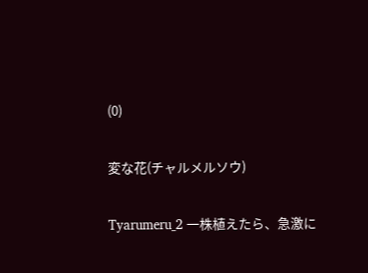(0)

変な花(チャルメルソウ)

Tyarumeru_2 一株植えたら、急激に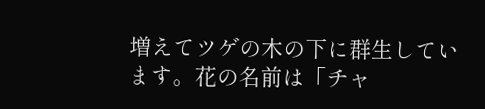増えてツゲの木の下に群生しています。花の名前は「チャ